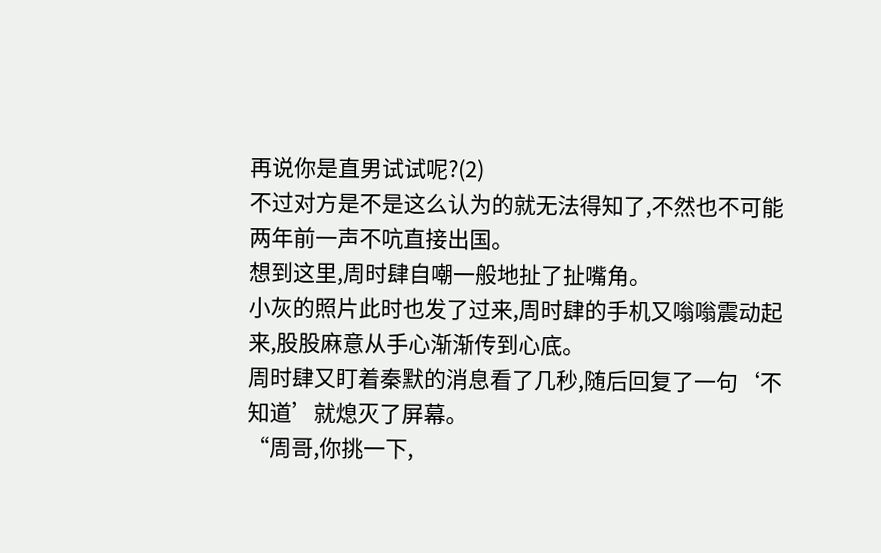再说你是直男试试呢?(2)
不过对方是不是这么认为的就无法得知了,不然也不可能两年前一声不吭直接出国。
想到这里,周时肆自嘲一般地扯了扯嘴角。
小灰的照片此时也发了过来,周时肆的手机又嗡嗡震动起来,股股麻意从手心渐渐传到心底。
周时肆又盯着秦默的消息看了几秒,随后回复了一句‘不知道’就熄灭了屏幕。
“周哥,你挑一下,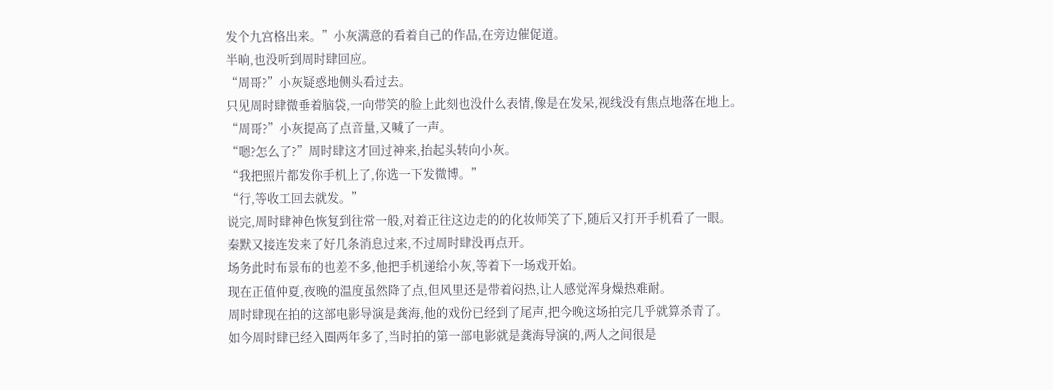发个九宫格出来。”小灰满意的看着自己的作品,在旁边催促道。
半晌,也没听到周时肆回应。
“周哥?”小灰疑惑地侧头看过去。
只见周时肆微垂着脑袋,一向带笑的脸上此刻也没什么表情,像是在发呆,视线没有焦点地落在地上。
“周哥?”小灰提高了点音量,又喊了一声。
“嗯?怎么了?”周时肆这才回过神来,抬起头转向小灰。
“我把照片都发你手机上了,你选一下发微博。”
“行,等收工回去就发。”
说完,周时肆神色恢复到往常一般,对着正往这边走的的化妆师笑了下,随后又打开手机看了一眼。
秦默又接连发来了好几条消息过来,不过周时肆没再点开。
场务此时布景布的也差不多,他把手机递给小灰,等着下一场戏开始。
现在正值仲夏,夜晚的温度虽然降了点,但风里还是带着闷热,让人感觉浑身燥热难耐。
周时肆现在拍的这部电影导演是龚海,他的戏份已经到了尾声,把今晚这场拍完几乎就算杀青了。
如今周时肆已经入圈两年多了,当时拍的第一部电影就是龚海导演的,两人之间很是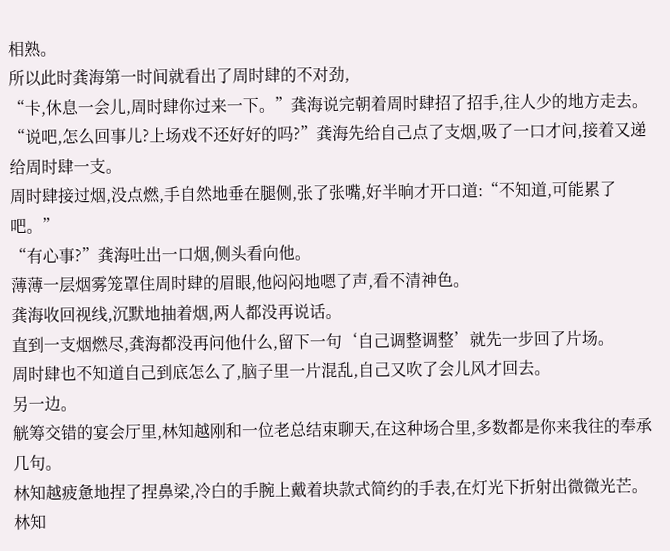相熟。
所以此时龚海第一时间就看出了周时肆的不对劲,
“卡,休息一会儿,周时肆你过来一下。”龚海说完朝着周时肆招了招手,往人少的地方走去。
“说吧,怎么回事儿?上场戏不还好好的吗?”龚海先给自己点了支烟,吸了一口才问,接着又递给周时肆一支。
周时肆接过烟,没点燃,手自然地垂在腿侧,张了张嘴,好半晌才开口道:“不知道,可能累了吧。”
“有心事?”龚海吐出一口烟,侧头看向他。
薄薄一层烟雾笼罩住周时肆的眉眼,他闷闷地嗯了声,看不清神色。
龚海收回视线,沉默地抽着烟,两人都没再说话。
直到一支烟燃尽,龚海都没再问他什么,留下一句‘自己调整调整’就先一步回了片场。
周时肆也不知道自己到底怎么了,脑子里一片混乱,自己又吹了会儿风才回去。
另一边。
觥筹交错的宴会厅里,林知越刚和一位老总结束聊天,在这种场合里,多数都是你来我往的奉承几句。
林知越疲惫地捏了捏鼻梁,冷白的手腕上戴着块款式简约的手表,在灯光下折射出微微光芒。
林知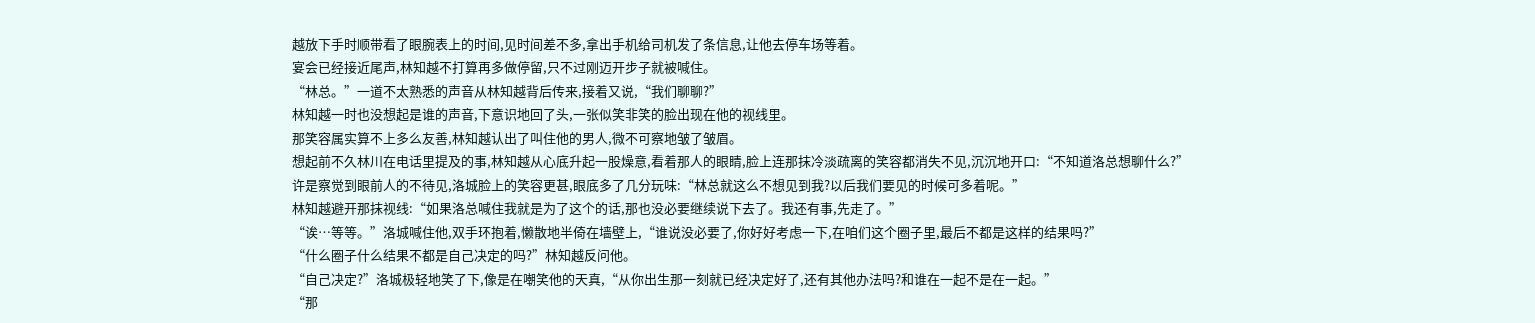越放下手时顺带看了眼腕表上的时间,见时间差不多,拿出手机给司机发了条信息,让他去停车场等着。
宴会已经接近尾声,林知越不打算再多做停留,只不过刚迈开步子就被喊住。
“林总。”一道不太熟悉的声音从林知越背后传来,接着又说,“我们聊聊?”
林知越一时也没想起是谁的声音,下意识地回了头,一张似笑非笑的脸出现在他的视线里。
那笑容属实算不上多么友善,林知越认出了叫住他的男人,微不可察地皱了皱眉。
想起前不久林川在电话里提及的事,林知越从心底升起一股燥意,看着那人的眼睛,脸上连那抹冷淡疏离的笑容都消失不见,沉沉地开口:“不知道洛总想聊什么?”
许是察觉到眼前人的不待见,洛城脸上的笑容更甚,眼底多了几分玩味:“林总就这么不想见到我?以后我们要见的时候可多着呢。”
林知越避开那抹视线:“如果洛总喊住我就是为了这个的话,那也没必要继续说下去了。我还有事,先走了。”
“诶…等等。”洛城喊住他,双手环抱着,懒散地半倚在墙壁上,“谁说没必要了,你好好考虑一下,在咱们这个圈子里,最后不都是这样的结果吗?”
“什么圈子什么结果不都是自己决定的吗?”林知越反问他。
“自己决定?”洛城极轻地笑了下,像是在嘲笑他的天真,“从你出生那一刻就已经决定好了,还有其他办法吗?和谁在一起不是在一起。”
“那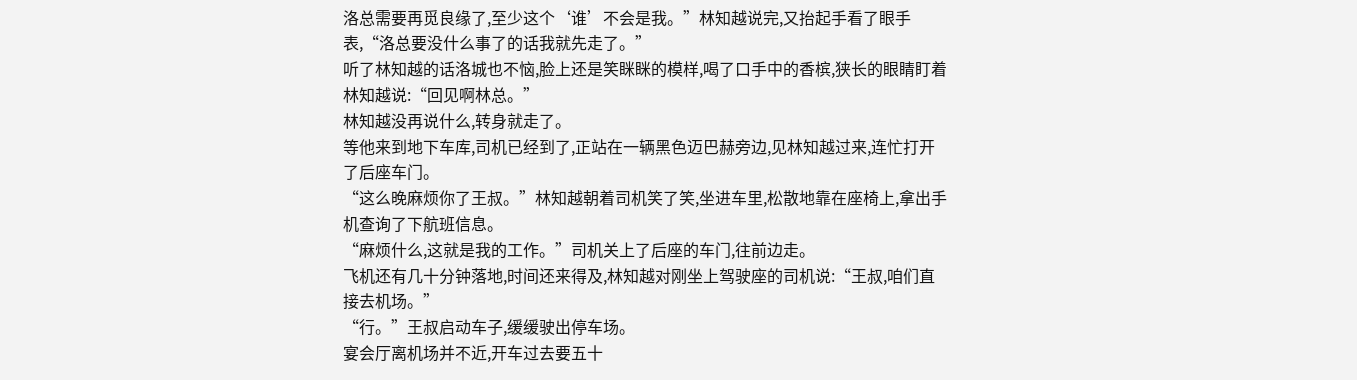洛总需要再觅良缘了,至少这个‘谁’不会是我。”林知越说完,又抬起手看了眼手表,“洛总要没什么事了的话我就先走了。”
听了林知越的话洛城也不恼,脸上还是笑眯眯的模样,喝了口手中的香槟,狭长的眼睛盯着林知越说:“回见啊林总。”
林知越没再说什么,转身就走了。
等他来到地下车库,司机已经到了,正站在一辆黑色迈巴赫旁边,见林知越过来,连忙打开了后座车门。
“这么晚麻烦你了王叔。”林知越朝着司机笑了笑,坐进车里,松散地靠在座椅上,拿出手机查询了下航班信息。
“麻烦什么,这就是我的工作。”司机关上了后座的车门,往前边走。
飞机还有几十分钟落地,时间还来得及,林知越对刚坐上驾驶座的司机说:“王叔,咱们直接去机场。”
“行。”王叔启动车子,缓缓驶出停车场。
宴会厅离机场并不近,开车过去要五十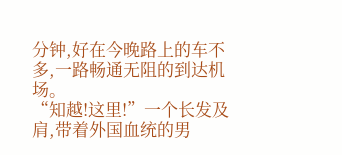分钟,好在今晚路上的车不多,一路畅通无阻的到达机场。
“知越!这里!”一个长发及肩,带着外国血统的男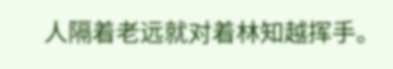人隔着老远就对着林知越挥手。